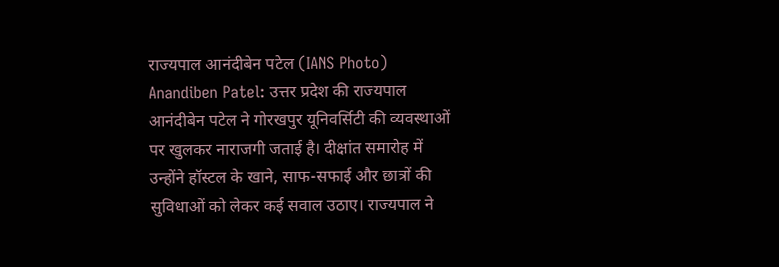राज्यपाल आनंदीबेन पटेल (IANS Photo)
Anandiben Patel: उत्तर प्रदेश की राज्यपाल आनंदीबेन पटेल ने गोरखपुर यूनिवर्सिटी की व्यवस्थाओं पर खुलकर नाराजगी जताई है। दीक्षांत समारोह में उन्होंने हॉस्टल के खाने, साफ-सफाई और छात्रों की सुविधाओं को लेकर कई सवाल उठाए। राज्यपाल ने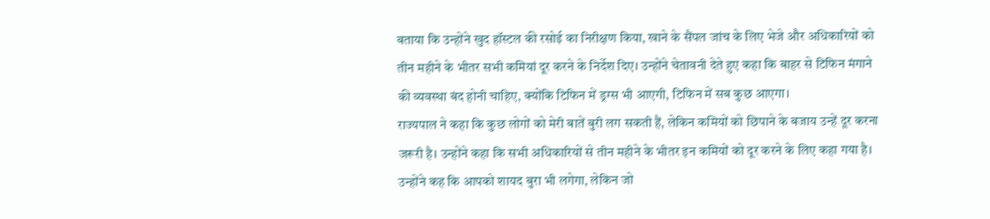बताया कि उन्होंने खुद हॉस्टल की रसोई का निरीक्षण किया, खाने के सैंपल जांच के लिए भेजे और अधिकारियों को तीन महीने के भीतर सभी कमियां दूर करने के निर्देश दिए। उन्होंने चेतावनी देते हुए कहा कि बाहर से टिफिन मंगाने की व्यवस्था बंद होनी चाहिए, क्योंकि टिफिन में ड्रग्स भी आएगी, टिफिन में सब कुछ आएगा।
राज्यपाल ने कहा कि कुछ लोगों को मेरी बातें बुरी लग सकती हैं, लेकिन कमियों को छिपाने के बजाय उन्हें दूर करना जरूरी है। उन्होंने कहा कि सभी अधिकारियों से तीन महीने के भीतर इन कमियों को दूर करने के लिए कहा गया है। उन्होंने कह कि आपको शायद बुरा भी लगेगा, लेकिन जो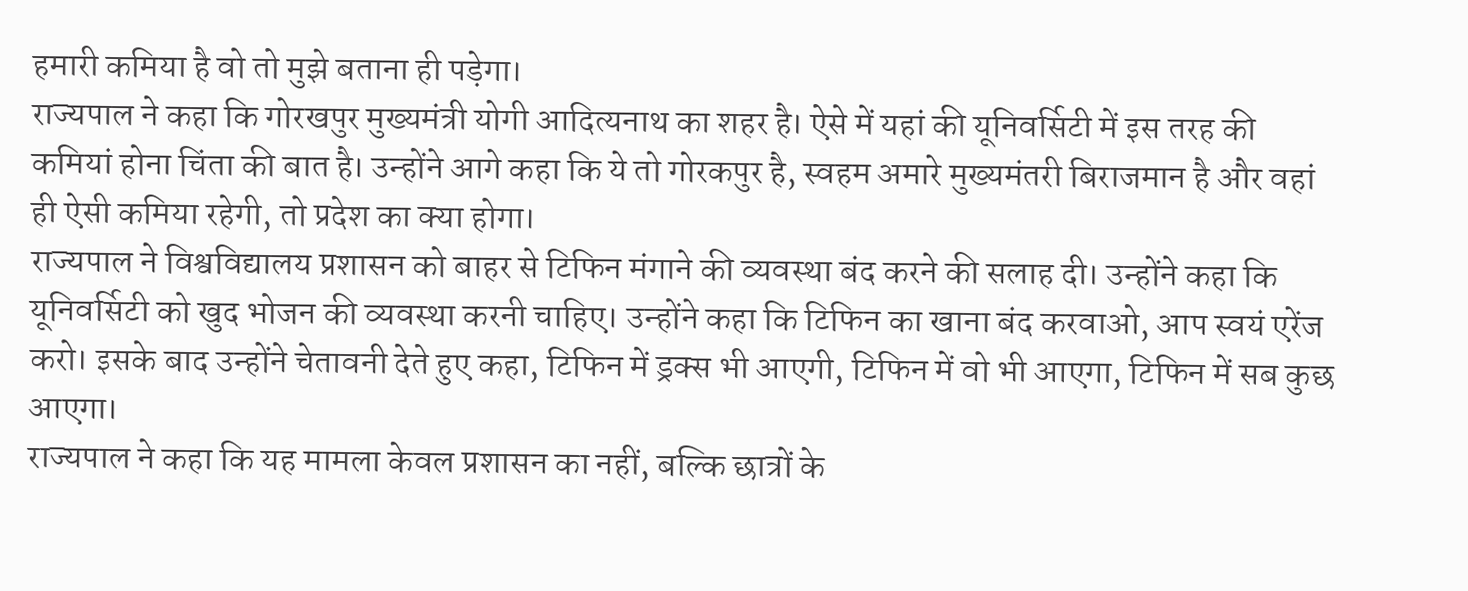हमारी कमिया है वो तो मुझे बताना ही पड़ेगा।
राज्यपाल ने कहा कि गोरखपुर मुख्यमंत्री योगी आदित्यनाथ का शहर है। ऐसे में यहां की यूनिवर्सिटी में इस तरह की कमियां होना चिंता की बात है। उन्होंने आगे कहा कि ये तो गोरकपुर है, स्वहम अमारे मुख्यमंतरी बिराजमान है और वहां ही ऐसी कमिया रहेगी, तो प्रदेश का क्या होगा।
राज्यपाल ने विश्वविद्यालय प्रशासन को बाहर से टिफिन मंगाने की व्यवस्था बंद करने की सलाह दी। उन्होंने कहा कि यूनिवर्सिटी को खुद भोजन की व्यवस्था करनी चाहिए। उन्होंने कहा कि टिफिन का खाना बंद करवाओ, आप स्वयं एरेंज करो। इसके बाद उन्होंने चेतावनी देते हुए कहा, टिफिन में ड्रक्स भी आएगी, टिफिन में वो भी आएगा, टिफिन में सब कुछ आएगा।
राज्यपाल ने कहा कि यह मामला केवल प्रशासन का नहीं, बल्कि छात्रों के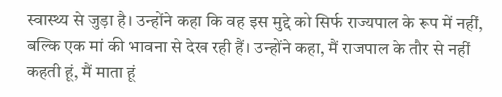स्वास्थ्य से जुड़ा है। उन्होंने कहा कि वह इस मुद्दे को सिर्फ राज्यपाल के रूप में नहीं, बल्कि एक मां की भावना से देख रही हैं। उन्होंने कहा, मैं राजपाल के तौर से नहीं कहती हूं, मैं माता हूं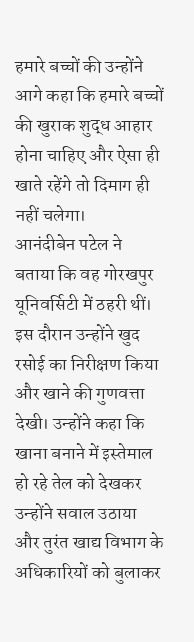हमारे बच्चों की उन्होंने आगे कहा कि हमारे बच्चों की खुराक शुद्ध आहार होना चाहिए और ऐसा ही खाते रहेंगे तो दिमाग ही नहीं चलेगा।
आनंदीबेन पटेल ने बताया कि वह गोरखपुर यूनिवर्सिटी में ठहरी थीं। इस दौरान उन्होंने खुद रसोई का निरीक्षण किया और खाने की गुणवत्ता देखी। उन्होंने कहा कि खाना बनाने में इस्तेमाल हो रहे तेल को देखकर उन्होंने सवाल उठाया और तुरंत खाद्य विभाग के अधिकारियों को बुलाकर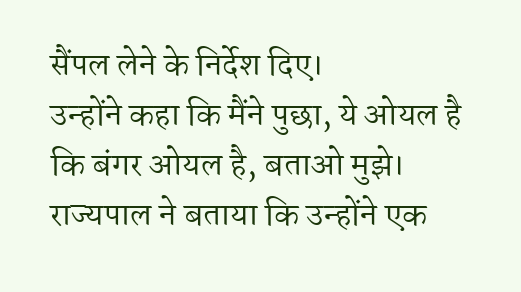सैंपल लेने के निर्देश दिए।
उन्होंने कहा कि मैंने पुछा, ये ओयल है कि बंगर ओयल है, बताओ मुझे। राज्यपाल ने बताया कि उन्होंने एक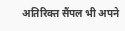अतिरिक्त सैंपल भी अपने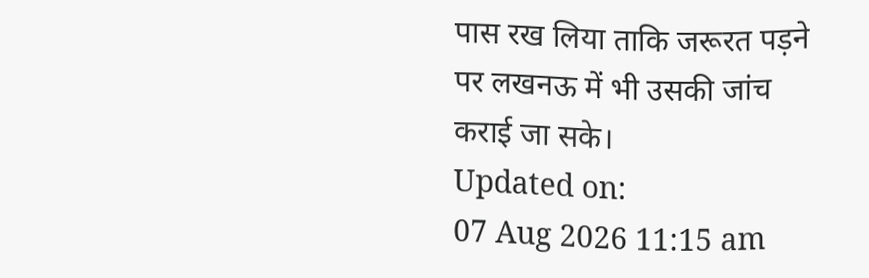पास रख लिया ताकि जरूरत पड़ने पर लखनऊ में भी उसकी जांच कराई जा सके।
Updated on:
07 Aug 2026 11:15 am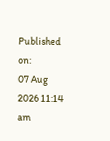Published on:
07 Aug 2026 11:14 am